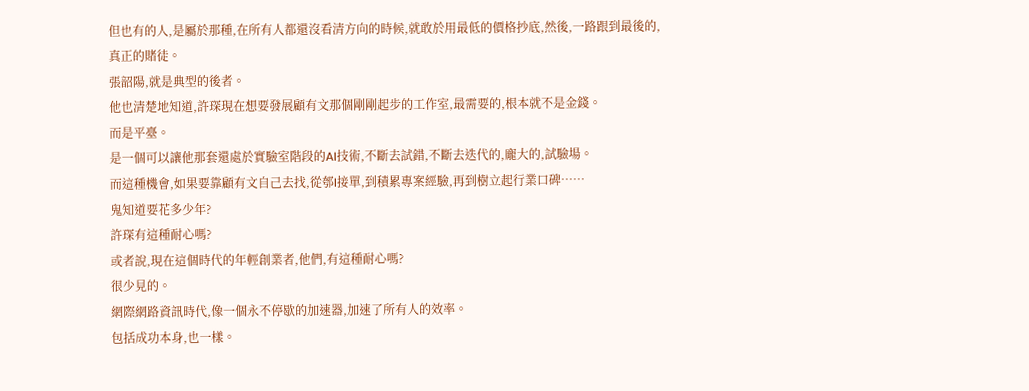但也有的人,是屬於那種,在所有人都還沒看清方向的時候,就敢於用最低的價格抄底,然後,一路跟到最後的,真正的賭徒。
張韶陽,就是典型的後者。
他也清楚地知道,許琛現在想要發展顧有文那個剛剛起步的工作室,最需要的,根本就不是金錢。
而是平臺。
是一個可以讓他那套還處於實驗室階段的AI技術,不斷去試錯,不斷去迭代的,龐大的,試驗場。
而這種機會,如果要靠顧有文自己去找,從郀I接單,到積累專案經驗,再到樹立起行業口碑……
鬼知道要花多少年?
許琛有這種耐心嗎?
或者說,現在這個時代的年輕創業者,他們,有這種耐心嗎?
很少見的。
網際網路資訊時代,像一個永不停歇的加速器,加速了所有人的效率。
包括成功本身,也一樣。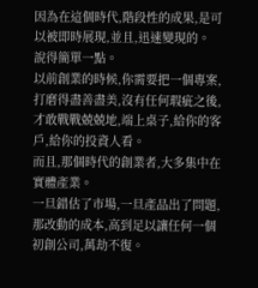因為在這個時代,階段性的成果,是可以被即時展現,並且,迅速變現的。
說得簡單一點。
以前創業的時候,你需要把一個專案,打磨得盡善盡美,沒有任何瑕疵之後,才敢戰戰兢兢地,端上桌子,給你的客戶,給你的投資人看。
而且,那個時代的創業者,大多集中在實體產業。
一旦錯估了市場,一旦產品出了問題,那改動的成本,高到足以讓任何一個初創公司,萬劫不復。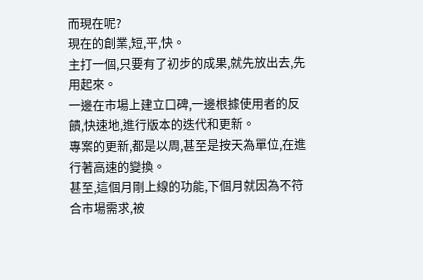而現在呢?
現在的創業,短,平,快。
主打一個,只要有了初步的成果,就先放出去,先用起來。
一邊在市場上建立口碑,一邊根據使用者的反饋,快速地,進行版本的迭代和更新。
專案的更新,都是以周,甚至是按天為單位,在進行著高速的變換。
甚至,這個月剛上線的功能,下個月就因為不符合市場需求,被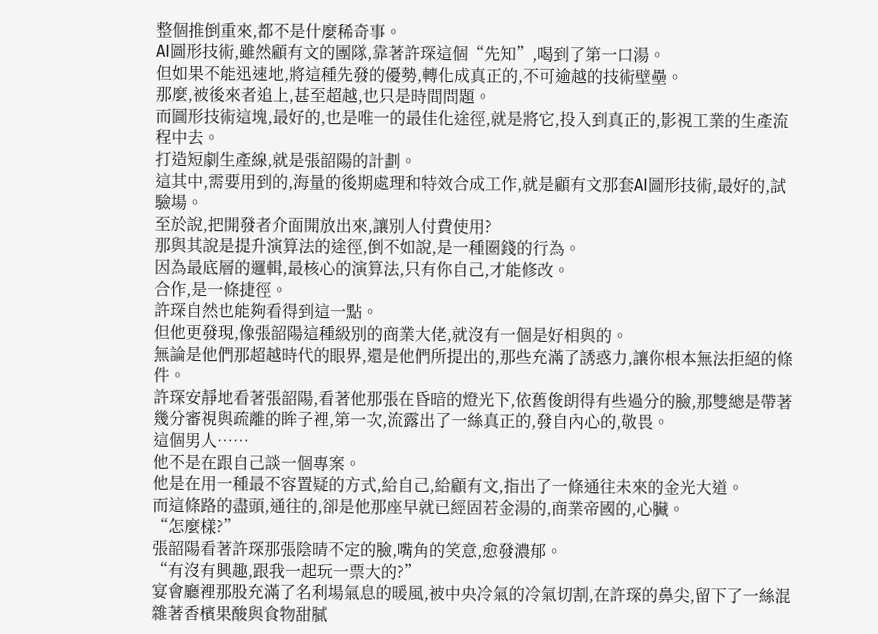整個推倒重來,都不是什麼稀奇事。
AI圖形技術,雖然顧有文的團隊,靠著許琛這個“先知”,喝到了第一口湯。
但如果不能迅速地,將這種先發的優勢,轉化成真正的,不可逾越的技術壁壘。
那麼,被後來者追上,甚至超越,也只是時間問題。
而圖形技術這塊,最好的,也是唯一的最佳化途徑,就是將它,投入到真正的,影視工業的生產流程中去。
打造短劇生產線,就是張韶陽的計劃。
這其中,需要用到的,海量的後期處理和特效合成工作,就是顧有文那套AI圖形技術,最好的,試驗場。
至於說,把開發者介面開放出來,讓別人付費使用?
那與其說是提升演算法的途徑,倒不如說,是一種圈錢的行為。
因為最底層的邏輯,最核心的演算法,只有你自己,才能修改。
合作,是一條捷徑。
許琛自然也能夠看得到這一點。
但他更發現,像張韶陽這種級別的商業大佬,就沒有一個是好相與的。
無論是他們那超越時代的眼界,還是他們所提出的,那些充滿了誘惑力,讓你根本無法拒絕的條件。
許琛安靜地看著張韶陽,看著他那張在昏暗的燈光下,依舊俊朗得有些過分的臉,那雙總是帶著幾分審視與疏離的眸子裡,第一次,流露出了一絲真正的,發自內心的,敬畏。
這個男人……
他不是在跟自己談一個專案。
他是在用一種最不容置疑的方式,給自己,給顧有文,指出了一條通往未來的金光大道。
而這條路的盡頭,通往的,卻是他那座早就已經固若金湯的,商業帝國的,心臟。
“怎麼樣?”
張韶陽看著許琛那張陰晴不定的臉,嘴角的笑意,愈發濃郁。
“有沒有興趣,跟我一起玩一票大的?”
宴會廳裡那股充滿了名利場氣息的暖風,被中央冷氣的冷氣切割,在許琛的鼻尖,留下了一絲混雜著香檳果酸與食物甜膩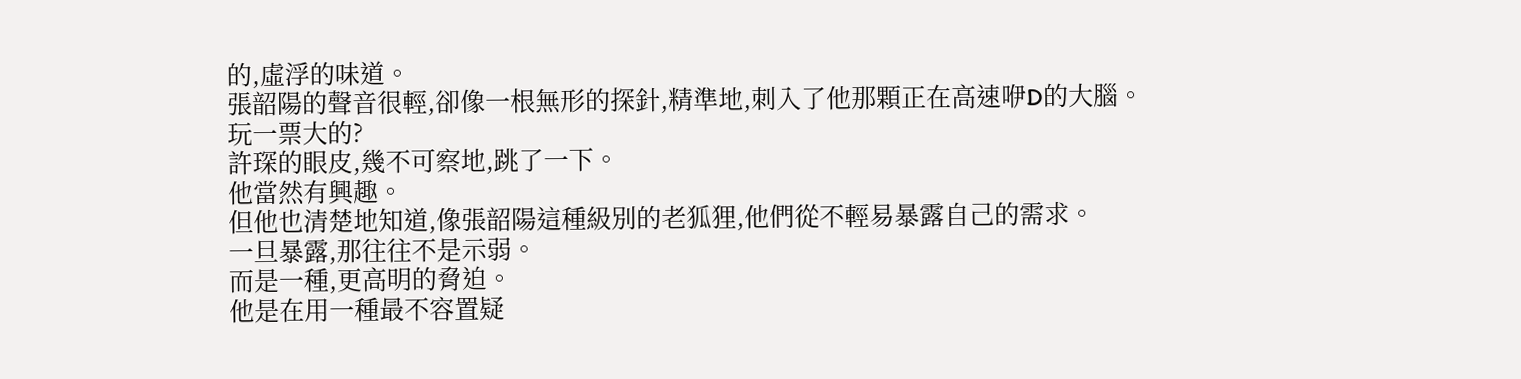的,虛浮的味道。
張韶陽的聲音很輕,卻像一根無形的探針,精準地,刺入了他那顆正在高速咿D的大腦。
玩一票大的?
許琛的眼皮,幾不可察地,跳了一下。
他當然有興趣。
但他也清楚地知道,像張韶陽這種級別的老狐狸,他們從不輕易暴露自己的需求。
一旦暴露,那往往不是示弱。
而是一種,更高明的脅迫。
他是在用一種最不容置疑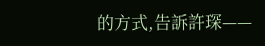的方式,告訴許琛——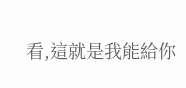看,這就是我能給你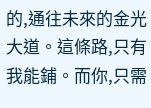的,通往未來的金光大道。這條路,只有我能鋪。而你,只需